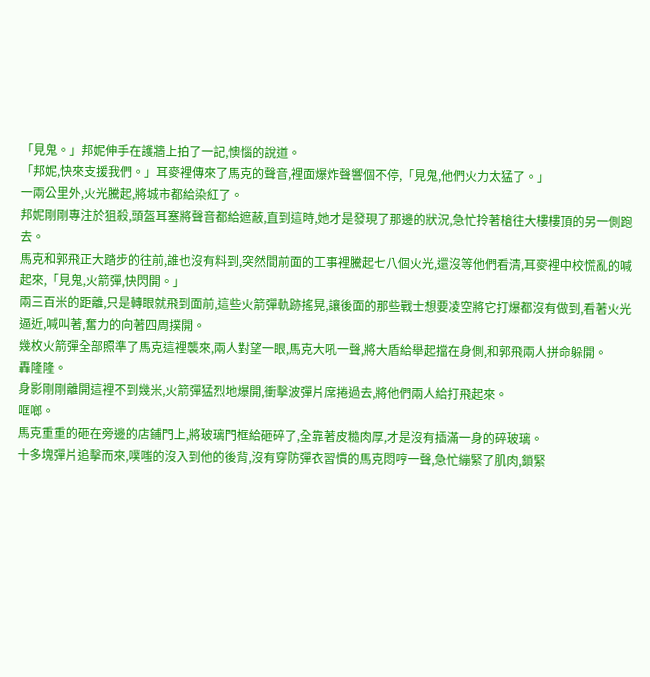「見鬼。」邦妮伸手在護牆上拍了一記,懊惱的說道。
「邦妮,快來支援我們。」耳麥裡傳來了馬克的聲音,裡面爆炸聲響個不停,「見鬼,他們火力太猛了。」
一兩公里外,火光騰起,將城市都給染紅了。
邦妮剛剛專注於狙殺,頭盔耳塞將聲音都給遮蔽,直到這時,她才是發現了那邊的狀況,急忙拎著槍往大樓樓頂的另一側跑去。
馬克和郭飛正大踏步的往前,誰也沒有料到,突然間前面的工事裡騰起七八個火光,還沒等他們看清,耳麥裡中校慌亂的喊起來,「見鬼,火箭彈,快閃開。」
兩三百米的距離,只是轉眼就飛到面前,這些火箭彈軌跡搖晃,讓後面的那些戰士想要凌空將它打爆都沒有做到,看著火光逼近,喊叫著,奮力的向著四周撲開。
幾枚火箭彈全部照準了馬克這裡襲來,兩人對望一眼,馬克大吼一聲,將大盾給舉起擋在身側,和郭飛兩人拼命躲開。
轟隆隆。
身影剛剛離開這裡不到幾米,火箭彈猛烈地爆開,衝擊波彈片席捲過去,將他們兩人給打飛起來。
哐啷。
馬克重重的砸在旁邊的店鋪門上,將玻璃門框給砸碎了,全靠著皮糙肉厚,才是沒有插滿一身的碎玻璃。
十多塊彈片追擊而來,噗嗤的沒入到他的後背,沒有穿防彈衣習慣的馬克悶哼一聲,急忙繃緊了肌肉,鎖緊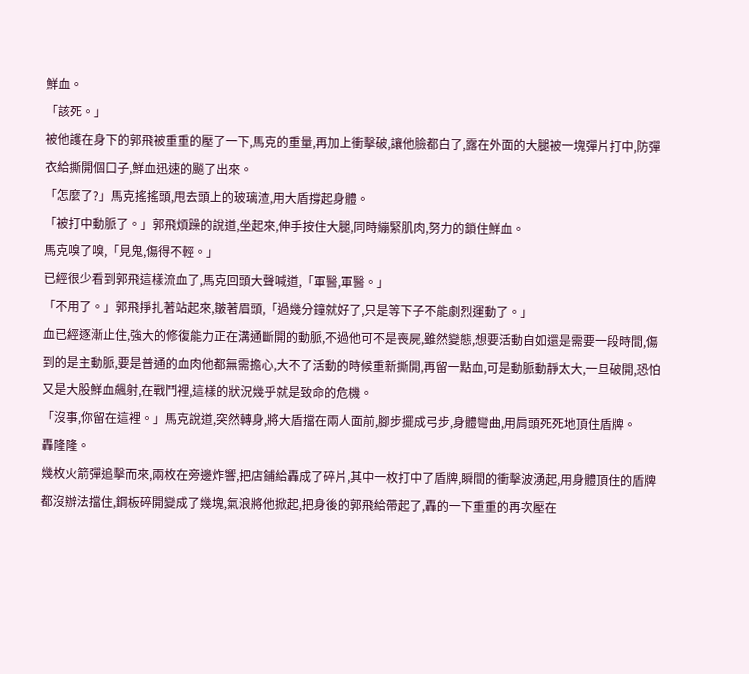鮮血。
「該死。」
被他護在身下的郭飛被重重的壓了一下,馬克的重量,再加上衝擊破,讓他臉都白了,露在外面的大腿被一塊彈片打中,防彈衣給撕開個口子,鮮血迅速的飈了出來。
「怎麼了?」馬克搖搖頭,甩去頭上的玻璃渣,用大盾撐起身體。
「被打中動脈了。」郭飛煩躁的說道,坐起來,伸手按住大腿,同時繃緊肌肉,努力的鎖住鮮血。
馬克嗅了嗅,「見鬼,傷得不輕。」
已經很少看到郭飛這樣流血了,馬克回頭大聲喊道,「軍醫,軍醫。」
「不用了。」郭飛掙扎著站起來,皺著眉頭,「過幾分鐘就好了,只是等下子不能劇烈運動了。」
血已經逐漸止住,強大的修復能力正在溝通斷開的動脈,不過他可不是喪屍,雖然變態,想要活動自如還是需要一段時間,傷到的是主動脈,要是普通的血肉他都無需擔心,大不了活動的時候重新撕開,再留一點血,可是動脈動靜太大,一旦破開,恐怕又是大股鮮血飆射,在戰鬥裡,這樣的狀況幾乎就是致命的危機。
「沒事,你留在這裡。」馬克說道,突然轉身,將大盾擋在兩人面前,腳步擺成弓步,身體彎曲,用肩頭死死地頂住盾牌。
轟隆隆。
幾枚火箭彈追擊而來,兩枚在旁邊炸響,把店鋪給轟成了碎片,其中一枚打中了盾牌,瞬間的衝擊波湧起,用身體頂住的盾牌都沒辦法擋住,鋼板碎開變成了幾塊,氣浪將他掀起,把身後的郭飛給帶起了,轟的一下重重的再次壓在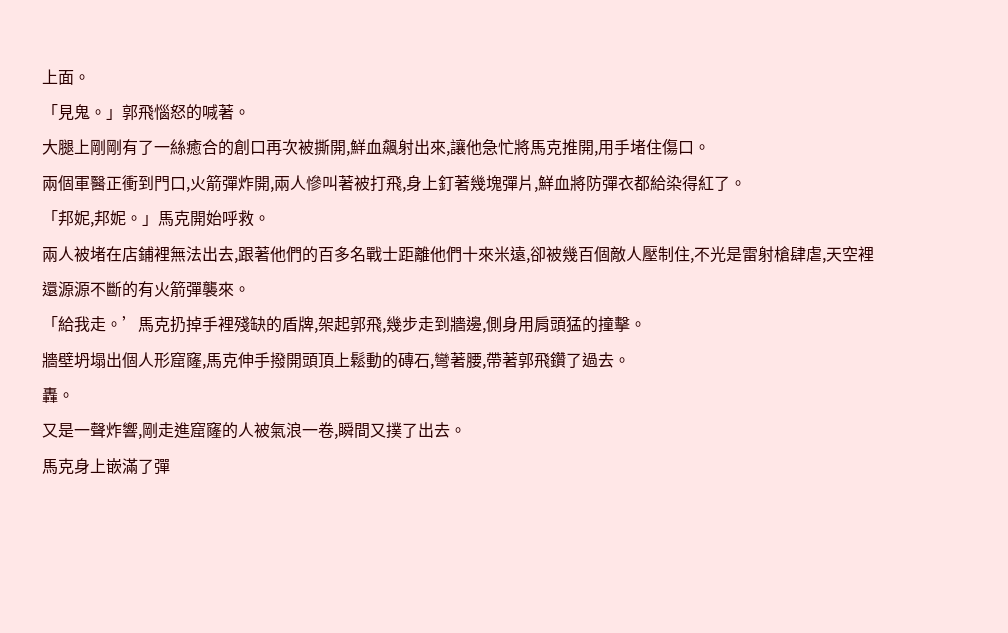上面。
「見鬼。」郭飛惱怒的喊著。
大腿上剛剛有了一絲癒合的創口再次被撕開,鮮血飆射出來,讓他急忙將馬克推開,用手堵住傷口。
兩個軍醫正衝到門口,火箭彈炸開,兩人慘叫著被打飛,身上釘著幾塊彈片,鮮血將防彈衣都給染得紅了。
「邦妮,邦妮。」馬克開始呼救。
兩人被堵在店鋪裡無法出去,跟著他們的百多名戰士距離他們十來米遠,卻被幾百個敵人壓制住,不光是雷射槍肆虐,天空裡還源源不斷的有火箭彈襲來。
「給我走。’馬克扔掉手裡殘缺的盾牌,架起郭飛,幾步走到牆邊,側身用肩頭猛的撞擊。
牆壁坍塌出個人形窟窿,馬克伸手撥開頭頂上鬆動的磚石,彎著腰,帶著郭飛鑽了過去。
轟。
又是一聲炸響,剛走進窟窿的人被氣浪一卷,瞬間又撲了出去。
馬克身上嵌滿了彈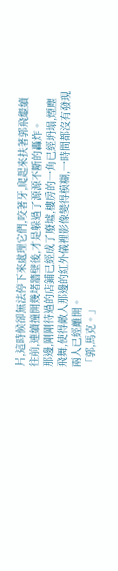片,這時候卻無法停下來處理它們,咬著牙,爬起來扶著郭飛繼續往前,連續撞開幾堵牆壁後,才是躲過了源源不斷的轟炸。
那邊,剛剛待過的店鋪已經成了廢墟,樓房的一角已經坍塌,煙塵飛舞,使得敵人那邊的紅外儀裡影像變得模糊,一時間都沒有發現兩人已經離開。
「郭,馬克。」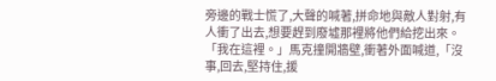旁邊的戰士慌了,大聲的喊著,拼命地與敵人對射,有人衝了出去,想要趕到廢墟那裡將他們給挖出來。
「我在這裡。」馬克撞開牆壁,衝著外面喊道,「沒事,回去,堅持住,援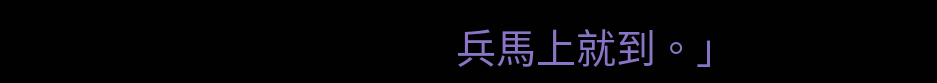兵馬上就到。」